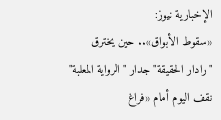الإخبارية نيوز:
«سقوط الأبواق».. حين يخترق "رادار الحقيقة" جدار "الرواية المعلبة"
نقف اليوم أمام «فراغ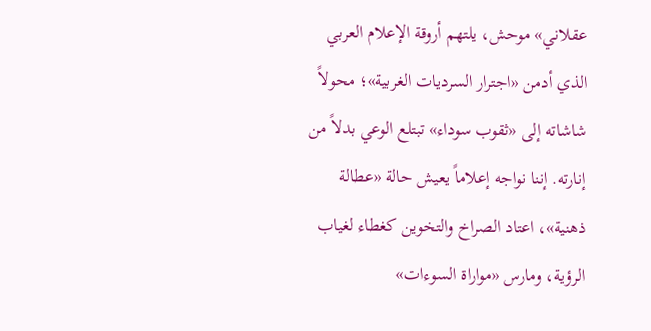عقلاني» موحش، يلتهم أروقة الإعلام العربي الذي أدمن «اجترار السرديات الغربية»؛ محولاً شاشاته إلى «ثقوب سوداء» تبتلع الوعي بدلاً من إنارته. إننا نواجه إعلاماً يعيش حالة «عطالة ذهنية»، اعتاد الصراخ والتخوين كغطاء لغياب الرؤية، ومارس «مواراة السوءات»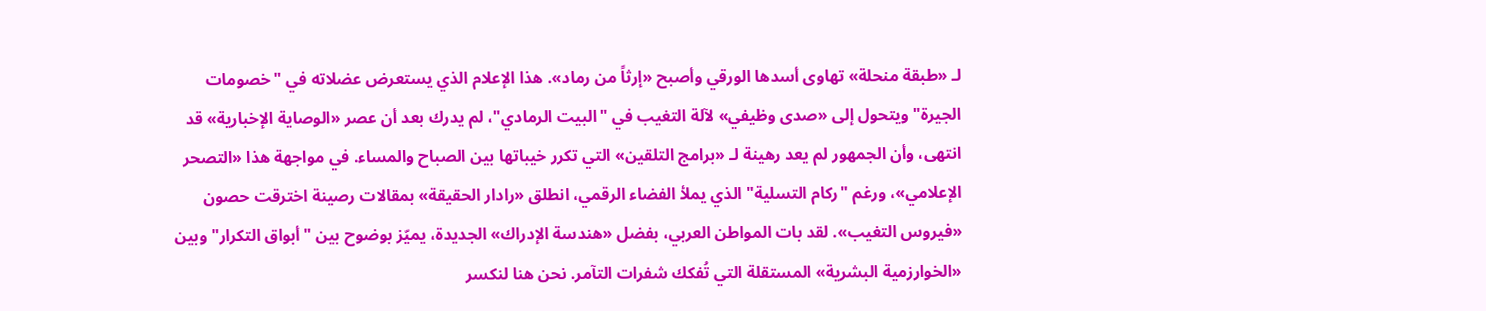لـ «طبقة منحلة» تهاوى أسدها الورقي وأصبح «إرثاً من رماد». هذا الإعلام الذي يستعرض عضلاته في "خصومات الجيرة" ويتحول إلى «صدى وظيفي» لآلة التغيب في "البيت الرمادي"، لم يدرك بعد أن عصر «الوصاية الإخبارية» قد انتهى، وأن الجمهور لم يعد رهينة لـ «برامج التلقين» التي تكرر خيباتها بين الصباح والمساء. في مواجهة هذا «التصحر الإعلامي»، ورغم "ركام التسلية" الذي يملأ الفضاء الرقمي، انطلق «رادار الحقيقة» بمقالات رصينة اخترقت حصون «فيروس التغيب». لقد بات المواطن العربي، بفضل «هندسة الإدراك» الجديدة، يميّز بوضوح بين "أبواق التكرار" وبين «الخوارزمية البشرية» المستقلة التي تُفكك شفرات التآمر. نحن هنا لنكسر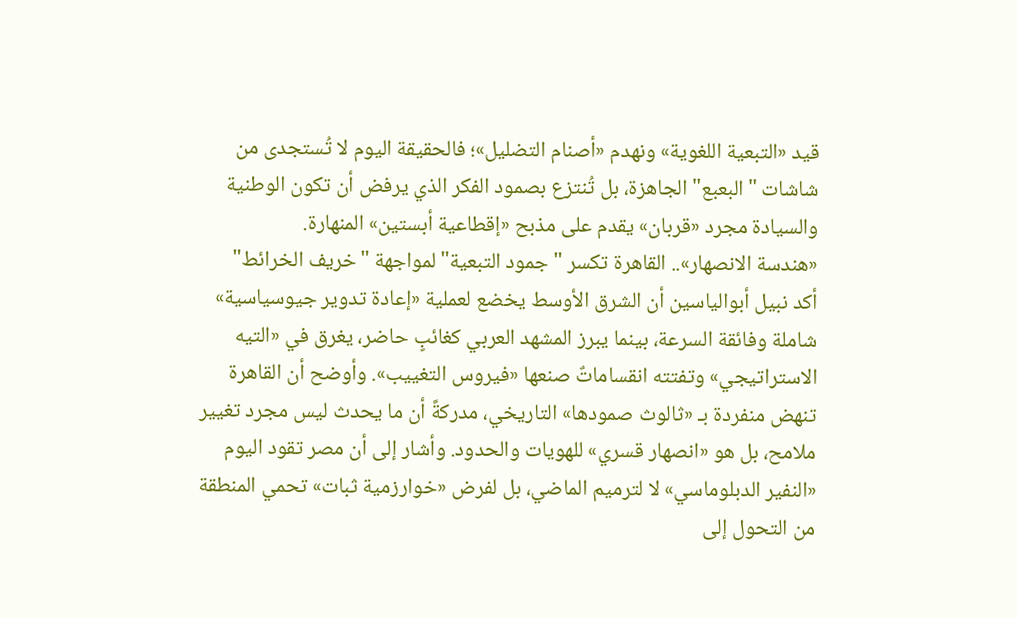قيد «التبعية اللغوية» ونهدم «أصنام التضليل»؛ فالحقيقة اليوم لا تُستجدى من شاشات "البعبع" الجاهزة، بل تُنتزع بصمود الفكر الذي يرفض أن تكون الوطنية والسيادة مجرد «قربان» يقدم على مذبح «إقطاعية أبستين» المنهارة.
«هندسة الانصهار».. القاهرة تكسر "جمود التبعية" لمواجهة "خريف الخرائط"
أكد نبيل أبوالياسين أن الشرق الأوسط يخضع لعملية «إعادة تدوير جيوسياسية» شاملة وفائقة السرعة، بينما يبرز المشهد العربي كغائبٍ حاضر، يغرق في «التيه الاستراتيجي» وتفتته انقساماتٌ صنعها «فيروس التغييب». وأوضح أن القاهرة تنهض منفردة بـ «ثالوث صمودها» التاريخي، مدركةً أن ما يحدث ليس مجرد تغيير ملامح، بل هو «انصهار قسري» للهويات والحدود. وأشار إلى أن مصر تقود اليوم «النفير الدبلوماسي» لا لترميم الماضي، بل لفرض «خوارزمية ثبات» تحمي المنطقة من التحول إلى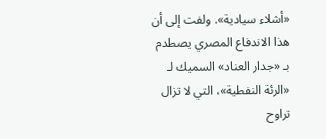«أشلاء سيادية». ولفت إلى أن هذا الاندفاع المصري يصطدم بـ «جدار العناد» السميك لـ «الرئة النفطية»، التي لا تزال تراوح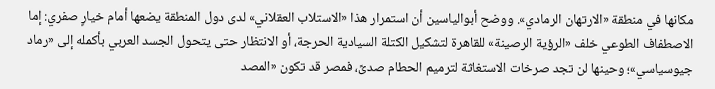مكانها في منطقة «الارتهان الرمادي». ووضح أبوالياسين أن استمرار هذا «الاستلاب العقلاني» لدى دول المنطقة يضعها أمام خيارٍ صفري: إما الاصطفاف الطوعي خلف «الرؤية الرصينة» للقاهرة لتشكيل الكتلة السيادية الحرجة، أو الانتظار حتى يتحول الجسد العربي بأكمله إلى «رماد جيوسياسي»؛ وحينها لن تجد صرخات الاستغاثة لترميم الحطام صدىً، فمصر قد تكون «المصد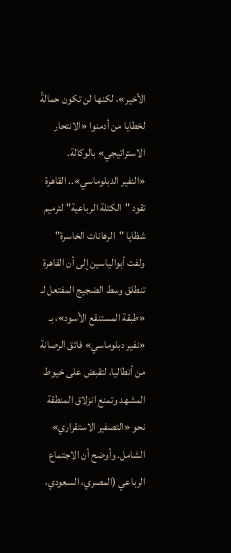الأخير»، لكنها لن تكون حمالةً لخطايا من أدمنوا «الانتحار الاستراتيجي» بالوكالة.
«النفير الدبلوماسي».. القاهرة تقود "الكتلة الرباعية" لترميم شظايا "الرهانات الخاسرة"
ولفت أبوالياسين إلى أن القاهرة تنطلق وسط الضجيج المفتعل لـ «طبقة المستنقع الأسود»، بـ «نفير دبلوماسي» فائق الرصانة من أنطاليا، لتقبض على خيوط المشهد وتمنع انزلاق المنطقة نحو «التصفير الاستقراري» الشامل. وأوضح أن الاجتماع الرباعي (المصري، السعودي،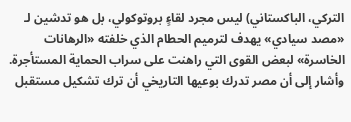التركي، الباكستاني) ليس مجرد لقاءٍ بروتوكولي، بل هو تدشين لـ «مصد سيادي» يهدف لترميم الحطام الذي خلفته «الرهانات الخاسرة» لبعض القوى التي راهنت على سراب الحماية المستأجرة. وأشار إلى أن مصر تدرك بوعيها التاريخي أن ترك تشكيل مستقبل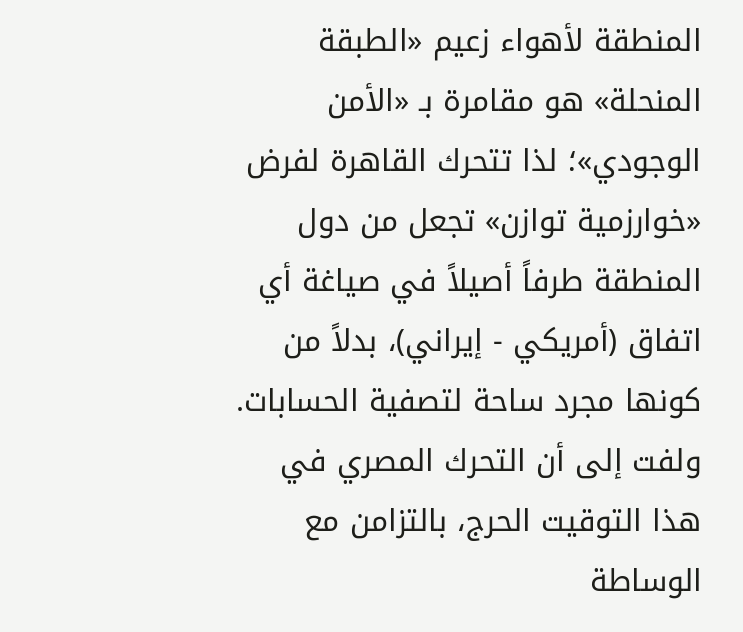المنطقة لأهواء زعيم «الطبقة المنحلة» هو مقامرة بـ «الأمن الوجودي»؛ لذا تتحرك القاهرة لفرض «خوارزمية توازن» تجعل من دول المنطقة طرفاً أصيلاً في صياغة أي اتفاق (أمريكي - إيراني)، بدلاً من كونها مجرد ساحة لتصفية الحسابات. ولفت إلى أن التحرك المصري في هذا التوقيت الحرج، بالتزامن مع الوساطة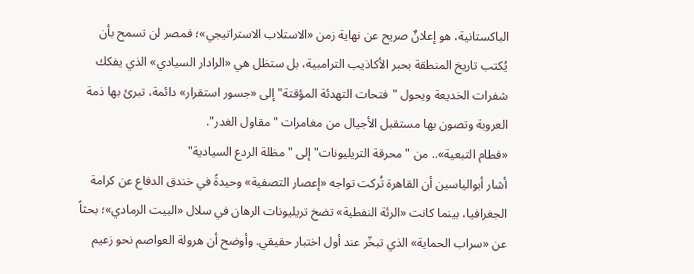الباكستانية، هو إعلانٌ صريح عن نهاية زمن «الاستلاب الاستراتيجي»؛ فمصر لن تسمح بأن يُكتب تاريخ المنطقة بحبر الأكاذيب الترامبية، بل ستظل هي «الرادار السيادي» الذي يفكك شفرات الخديعة ويحول "فتحات التهدئة المؤقتة" إلى «جسور استقرار» دائمة، تبرئ بها ذمة العروبة وتصون بها مستقبل الأجيال من مغامرات "مقاول الغدر".
«فطام التبعية».. من "محرقة التريليونات" إلى "مظلة الردع السيادية"
أشار أبوالياسين أن القاهرة تُركت تواجه «إعصار التصفية» وحيدةً في خندق الدفاع عن كرامة الجغرافيا، بينما كانت «الرئة النفطية» تضخ تريليونات الرهان في سلال «البيت الرمادي»؛ بحثاً عن «سراب الحماية» الذي تبخّر عند أول اختبار حقيقي. وأوضح أن هرولة العواصم نحو زعيم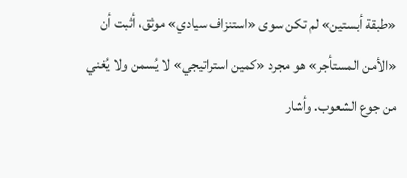«طبقة أبستين» لم تكن سوى «استنزاف سيادي» موثق، أثبت أن «الأمن المستأجر» هو مجرد «كمين استراتيجي» لا يُسمن ولا يُغني من جوع الشعوب. وأشار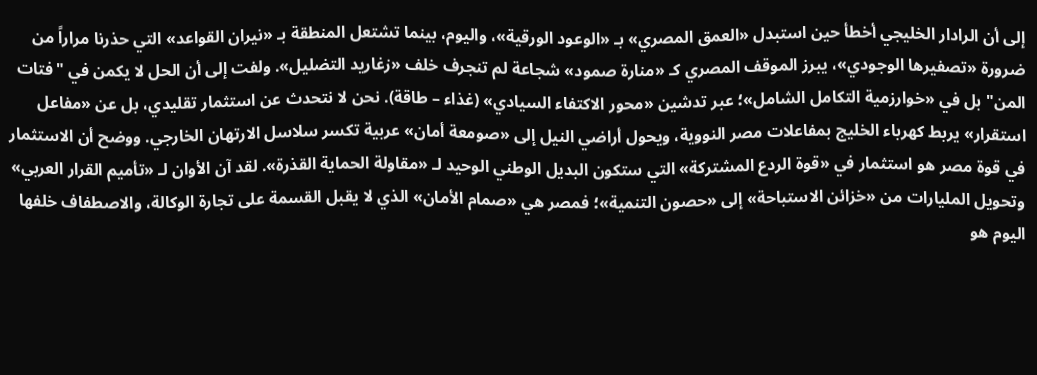إلى أن الرادار الخليجي أخطأ حين استبدل «العمق المصري» بـ «الوعود الورقية»، واليوم، بينما تشتعل المنطقة بـ «نيران القواعد» التي حذرنا مراراً من ضرورة «تصفيرها الوجودي»، يبرز الموقف المصري كـ «منارة صمود» شجاعة لم تنجرف خلف «زغاريد التضليل». ولفت إلى أن الحل لا يكمن في "فتات المن" بل في «خوارزمية التكامل الشامل»؛ عبر تدشين «محور الاكتفاء السيادي» (غذاء – طاقة). نحن لا نتحدث عن استثمار تقليدي، بل عن «مفاعل استقرار» يربط كهرباء الخليج بمفاعلات مصر النووية، ويحول أراضي النيل إلى «صومعة أمان» عربية تكسر سلاسل الارتهان الخارجي. ووضح أن الاستثمار في قوة مصر هو استثمار في «قوة الردع المشتركة» التي ستكون البديل الوطني الوحيد لـ «مقاولة الحماية القذرة». لقد آن الأوان لـ «تأميم القرار العربي» وتحويل المليارات من «خزائن الاستباحة» إلى «حصون التنمية»؛ فمصر هي «صمام الأمان» الذي لا يقبل القسمة على تجارة الوكالة، والاصطفاف خلفها اليوم هو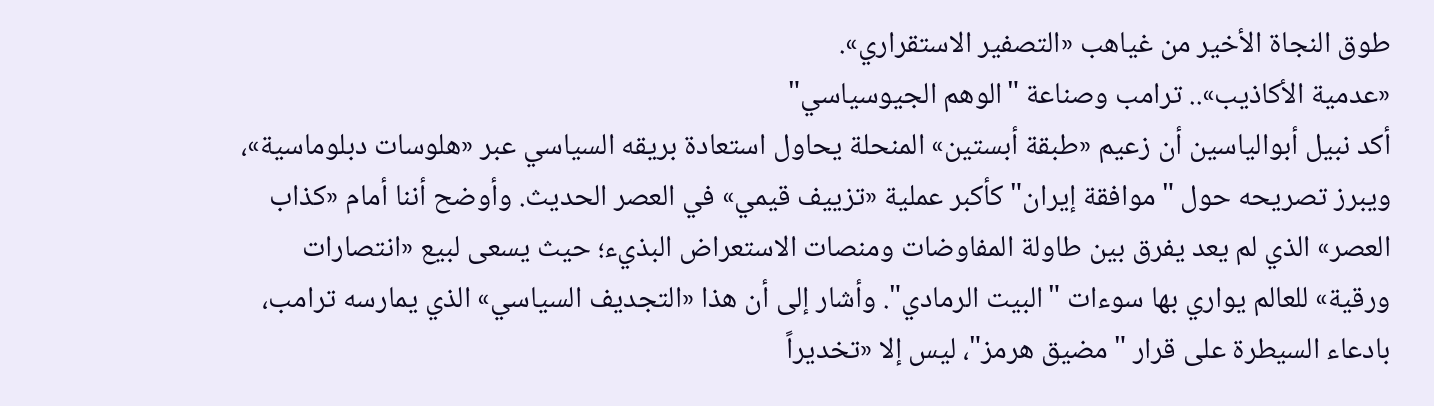طوق النجاة الأخير من غياهب «التصفير الاستقراري».
«عدمية الأكاذيب».. ترامب وصناعة "الوهم الجيوسياسي"
أكد نبيل أبوالياسين أن زعيم «طبقة أبستين» المنحلة يحاول استعادة بريقه السياسي عبر «هلوسات دبلوماسية»، ويبرز تصريحه حول "موافقة إيران" كأكبر عملية «تزييف قيمي» في العصر الحديث. وأوضح أننا أمام «كذاب العصر» الذي لم يعد يفرق بين طاولة المفاوضات ومنصات الاستعراض البذيء؛ حيث يسعى لبيع «انتصارات ورقية» للعالم يواري بها سوءات "البيت الرمادي". وأشار إلى أن هذا «التجديف السياسي» الذي يمارسه ترامب، بادعاء السيطرة على قرار "مضيق هرمز"، ليس إلا «تخديراً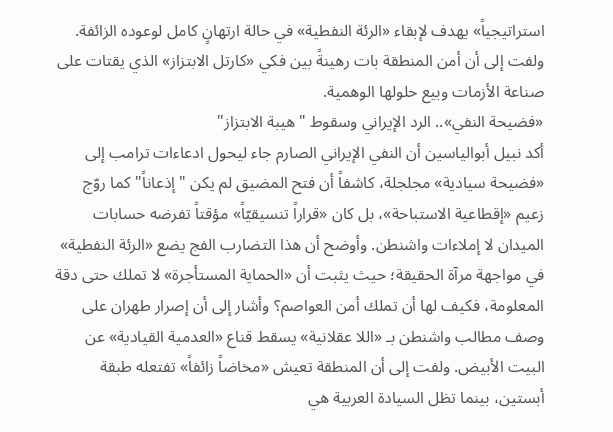استراتيجياً» يهدف لإبقاء «الرئة النفطية» في حالة ارتهانٍ كامل لوعوده الزائفة. ولفت إلى أن أمن المنطقة بات رهينةً بين فكي «كارتل الابتزاز» الذي يقتات على صناعة الأزمات وبيع حلولها الوهمية.
«فضيحة النفي».. الرد الإيراني وسقوط "هيبة الابتزاز"
أكد نبيل أبوالياسين أن النفي الإيراني الصارم جاء ليحول ادعاءات ترامب إلى «فضيحة سيادية» مجلجلة، كاشفاً أن فتح المضيق لم يكن "إذعاناً" كما روّج زعيم «إقطاعية الاستباحة»، بل كان «قراراً تنسيقيّاً» مؤقتاً تفرضه حسابات الميدان لا إملاءات واشنطن. وأوضح أن هذا التضارب الفج يضع «الرئة النفطية» في مواجهة مرآة الحقيقة؛ حيث يثبت أن «الحماية المستأجرة» لا تملك حتى دقة المعلومة، فكيف لها أن تملك أمن العواصم؟ وأشار إلى أن إصرار طهران على وصف مطالب واشنطن بـ «اللا عقلانية» يسقط قناع «العدمية القيادية» عن البيت الأبيض. ولفت إلى أن المنطقة تعيش «مخاضاً زائفاً» تفتعله طبقة أبستين، بينما تظل السيادة العربية هي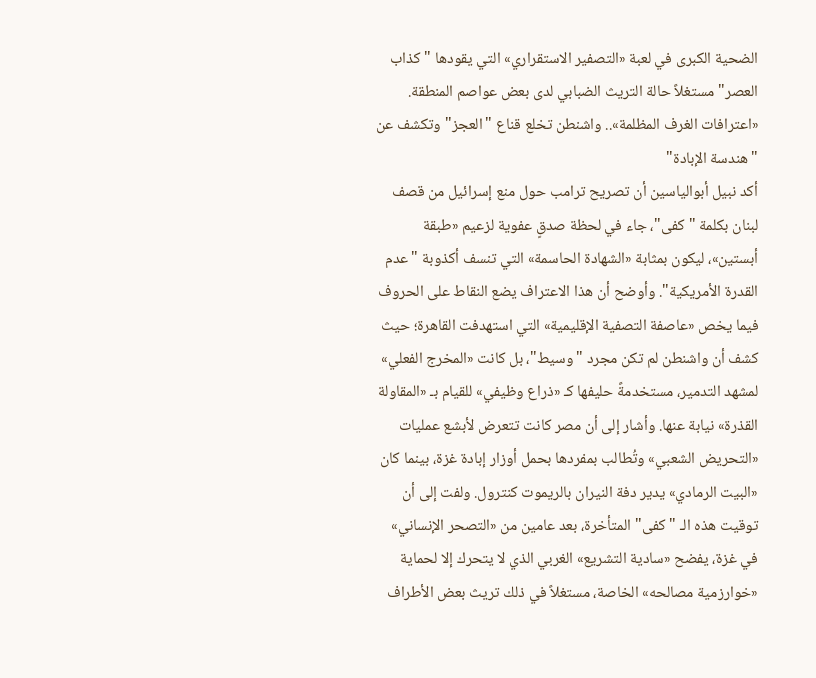الضحية الكبرى في لعبة «التصفير الاستقراري» التي يقودها "كذاب العصر" مستغلاً حالة التريث الضبابي لدى بعض عواصم المنطقة.
«اعترافات الغرف المظلمة».. واشنطن تخلع قناع "العجز" وتكشف عن "هندسة الإبادة"
أكد نبيل أبوالياسين أن تصريح ترامب حول منع إسرائيل من قصف لبنان بكلمة "كفى"، جاء في لحظة صدقٍ عفوية لزعيم «طبقة أبستين»، ليكون بمثابة «الشهادة الحاسمة» التي تنسف أكذوبة "عدم القدرة الأمريكية". وأوضح أن هذا الاعتراف يضع النقاط على الحروف فيما يخص «عاصفة التصفية الإقليمية» التي استهدفت القاهرة؛ حيث كشف أن واشنطن لم تكن مجرد "وسيط"، بل كانت «المخرج الفعلي» لمشهد التدمير، مستخدمةً حليفها كـ «ذراع وظيفي» للقيام بـ «المقاولة القذرة» نيابة عنها. وأشار إلى أن مصر كانت تتعرض لأبشع عمليات «التحريض الشعبي» وتُطالب بمفردها بحمل أوزار إبادة غزة، بينما كان «البيت الرمادي» يدير دفة النيران بالريموت كنترول. ولفت إلى أن توقيت هذه الـ "كفى" المتأخرة، بعد عامين من «التصحر الإنساني» في غزة، يفضح «سادية التشريع» الغربي الذي لا يتحرك إلا لحماية «خوارزمية مصالحه» الخاصة، مستغلاً في ذلك تريث بعض الأطراف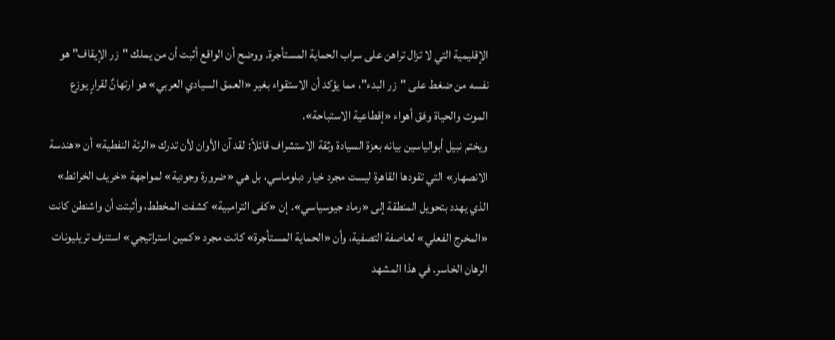الإقليمية التي لا تزال تراهن على سراب الحماية المستأجرة. ووضح أن الواقع أثبت أن من يملك "زر الإيقاف" هو نفسه من ضغط على "زر البدء"، مما يؤكد أن الاستقواء بغير «العمق السيادي العربي» هو ارتهانٌ لقرارٍ يوزع الموت والحياة وفق أهواء «إقطاعية الاستباحة».
ويختم نبيل أبوالياسين بيانه بعزة السيادة وثقة الاستشراف قائلاً: لقد آن الأوان لأن تدرك «الرئة النفطية» أن «هندسة الانصهار» التي تقودها القاهرة ليست مجرد خيار دبلوماسي، بل هي «ضرورة وجودية» لمواجهة «خريف الخرائط» الذي يهدد بتحويل المنطقة إلى «رماد جيوسياسي». إن «كفى الترامبية» كشفت المخطط، وأثبتت أن واشنطن كانت «المخرج الفعلي» لعاصفة التصفية، وأن «الحماية المستأجرة» كانت مجرد «كمين استراتيجي» استنزف تريليونات الرهان الخاسر. في هذا المشهد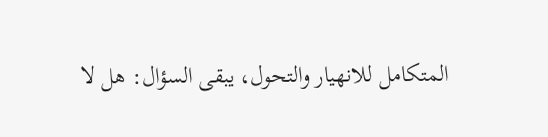المتكامل للانهيار والتحول، يبقى السؤال: هل لا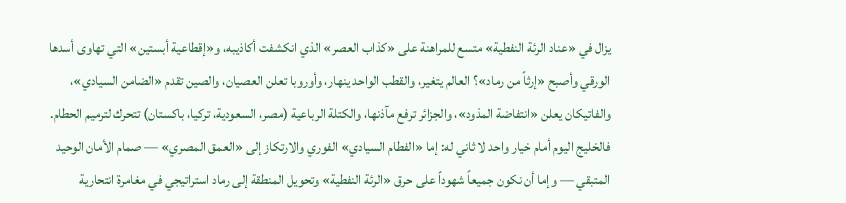يزال في «عناد الرئة النفطية» متسع للمراهنة على «كذاب العصر» الذي انكشفت أكاذيبه، و«إقطاعية أبستين» التي تهاوى أسدها الورقي وأصبح «إرثاً من رماد»؟ العالم يتغير، والقطب الواحد ينهار، وأوروبا تعلن العصيان، والصين تقدم «الضامن السيادي»، والفاتيكان يعلن «انتفاضة المذود»، والجزائر ترفع مآذنها، والكتلة الرباعية (مصر، السعودية، تركيا، باكستان) تتحرك لترميم الحطام. فالخليج اليوم أمام خيار واحد لا ثاني له: إما «الفطام السيادي» الفوري والارتكاز إلى «العمق المصري» — صمام الأمان الوحيد المتبقي — وإما أن نكون جميعاً شهوداً على حرق «الرئة النفطية» وتحويل المنطقة إلى رماد استراتيجي في مغامرة انتحارية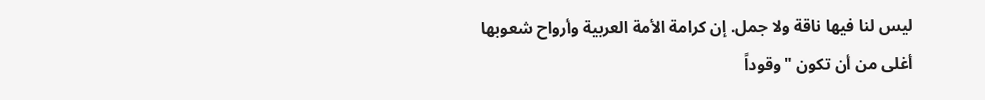ليس لنا فيها ناقة ولا جمل. إن كرامة الأمة العربية وأرواح شعوبها أغلى من أن تكون "وقوداً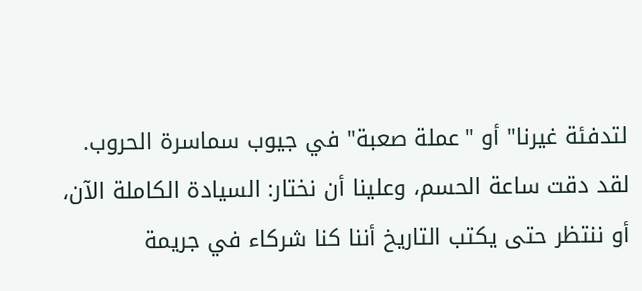لتدفئة غيرنا" أو "عملة صعبة" في جيوب سماسرة الحروب. لقد دقت ساعة الحسم، وعلينا أن نختار: السيادة الكاملة الآن، أو ننتظر حتى يكتب التاريخ أننا كنا شركاء في جريمة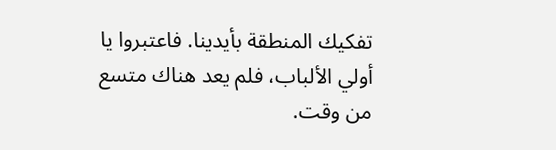تفكيك المنطقة بأيدينا. فاعتبروا يا أولي الألباب، فلم يعد هناك متسع من وقت.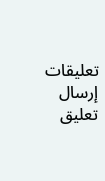تعليقات
إرسال تعليق